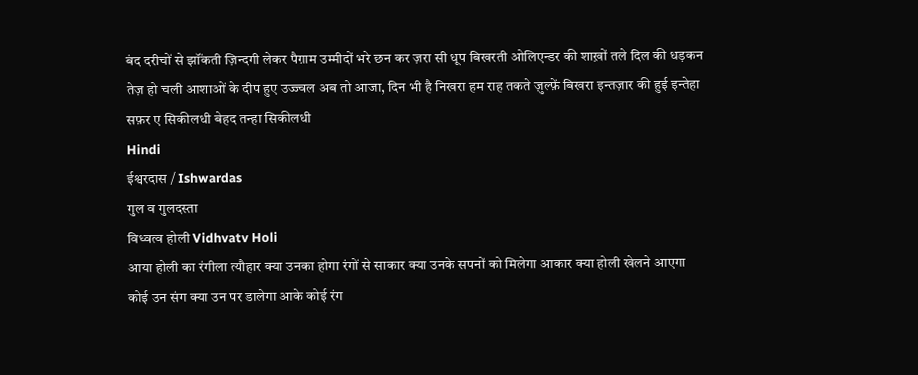बंद दरीचों से झॉंकती ज़िन्दगी लेकर पैग़ाम उम्मीदों भरे छन कर ज़रा सी धूप बिखरती ओलिएन्डर की शाख़ों तले दिल की धड़कन तेज़ हो चली आशाओं के दीप हुए उज्ज्वल अब तो आजा, दिन भी है निखरा हम राह तकते ज़ुल्फ़ें बिखरा इन्तज़ार की हुई इन्तेहा सफ़र ए सिकीलधी बेहद तन्हा सिकीलधी
Hindi
ईश्वरदास / Ishwardas
गुल व गुलदस्ता
विध्वत्व होली Vidhvatv Holi
आया होली का रंगीला त्यौहार क्या उनका होगा रंगों से साकार क्या उनके सपनों को मिलेगा आकार क्या होली खेलने आएगा कोई उन संग क्या उन पर डालेगा आके कोई रंग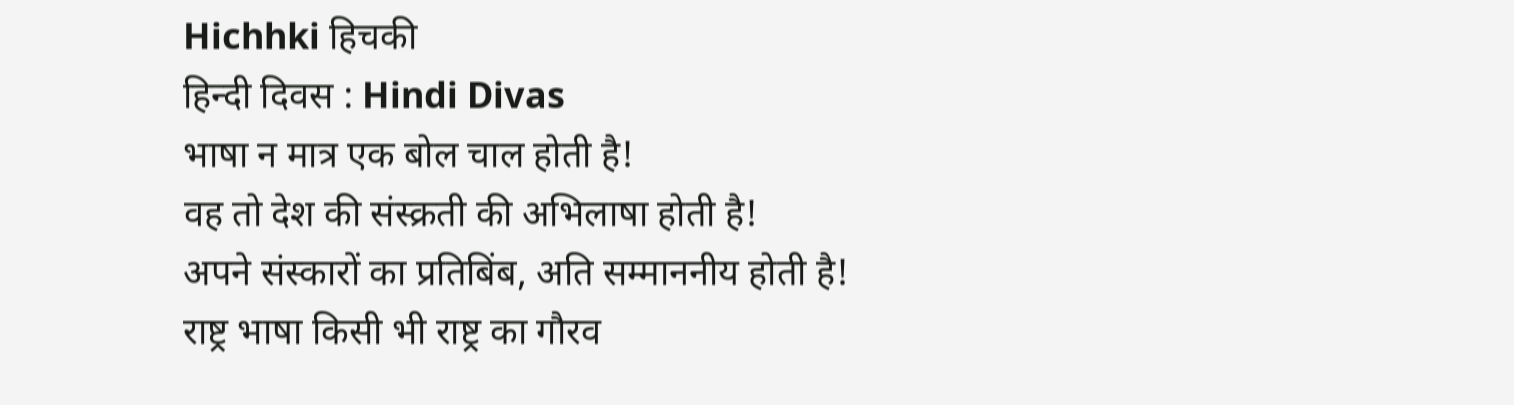Hichhki हिचकी
हिन्दी दिवस : Hindi Divas
भाषा न मात्र एक बोल चाल होती है!
वह तो देश की संस्क्रती की अभिलाषा होती है!
अपने संस्कारों का प्रतिबिंब, अति सम्माननीय होती है!
राष्ट्र भाषा किसी भी राष्ट्र का गौरव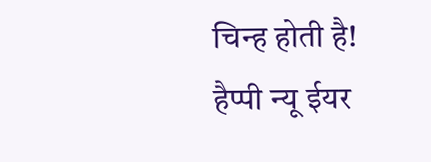चिन्ह होती है!
हैप्पी न्यू ईयर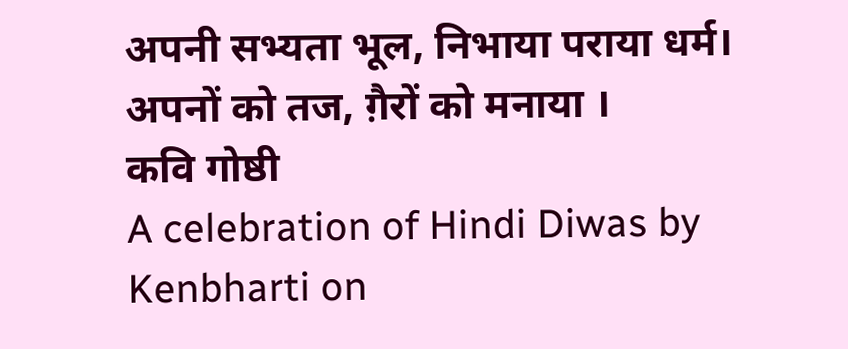अपनी सभ्यता भूल, निभाया पराया धर्म।
अपनों को तज, ग़ैरों को मनाया ।
कवि गोष्ठी
A celebration of Hindi Diwas by Kenbharti on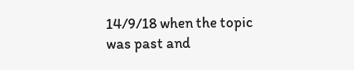14/9/18 when the topic was past and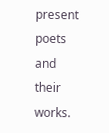present poets and their works.